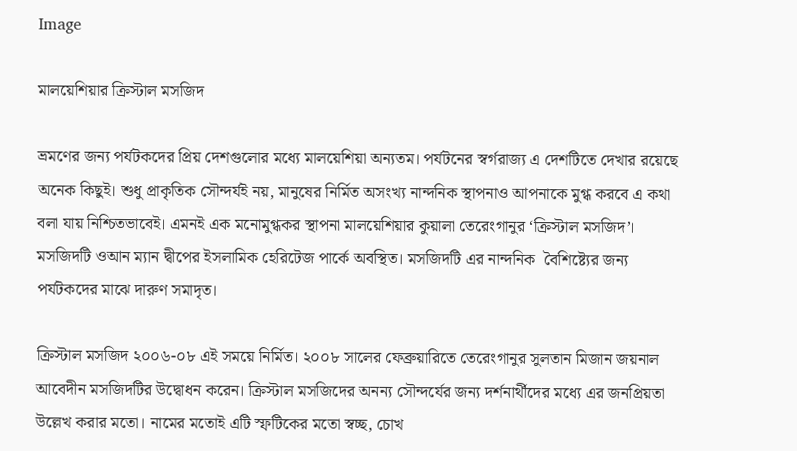Image

মালয়েশিয়ার ক্রিস্টাল মসজিদ

ভ্রমণের জন্য পর্যটকদের প্রিয় দেশগুলোর মধ্যে মালয়েশিয়া অন্যতম। পর্যটনের স্বর্গরাজ্য এ দেশটিতে দেখার রয়েছে অনেক কিছুই। শুধু প্রাকৃতিক সৌন্দর্যই নয়, মানুষের নির্মিত অসংখ্য নান্দনিক স্থাপনাও আপনাকে মুগ্ধ করবে এ কথা বলা যায় নিশ্চিতভাবেই। এমনই এক মনোমুগ্ধকর স্থাপনা মালয়েশিয়ার কুয়ালা তেরেংগানুর ‘ক্রিস্টাল মসজিদ’। মসজিদটি ওআন ম্যান দ্বীপের ইসলামিক হেরিটেজ পার্কে অবস্থিত। মসজিদটি এর নান্দনিক  বৈশিষ্ট্যের জন্য পর্যটকদের মাঝে দারুণ সমাদৃত।

ক্রিস্টাল মসজিদ ২০০৬-০৮ এই সময়ে নির্মিত। ২০০৮ সালের ফেব্রুয়ারিতে তেরেংগানুর সুলতান মিজান জয়নাল আবেদীন মসজিদটির উদ্বোধন করেন। ক্রিস্টাল মসজিদের অনন্য সৌন্দর্যের জন্য দর্শনার্থীদের মধ্যে এর জনপ্রিয়তা উল্লেখ করার মতো। নামের মতোই এটি স্ফটিকের মতো স্বচ্ছ, চোখ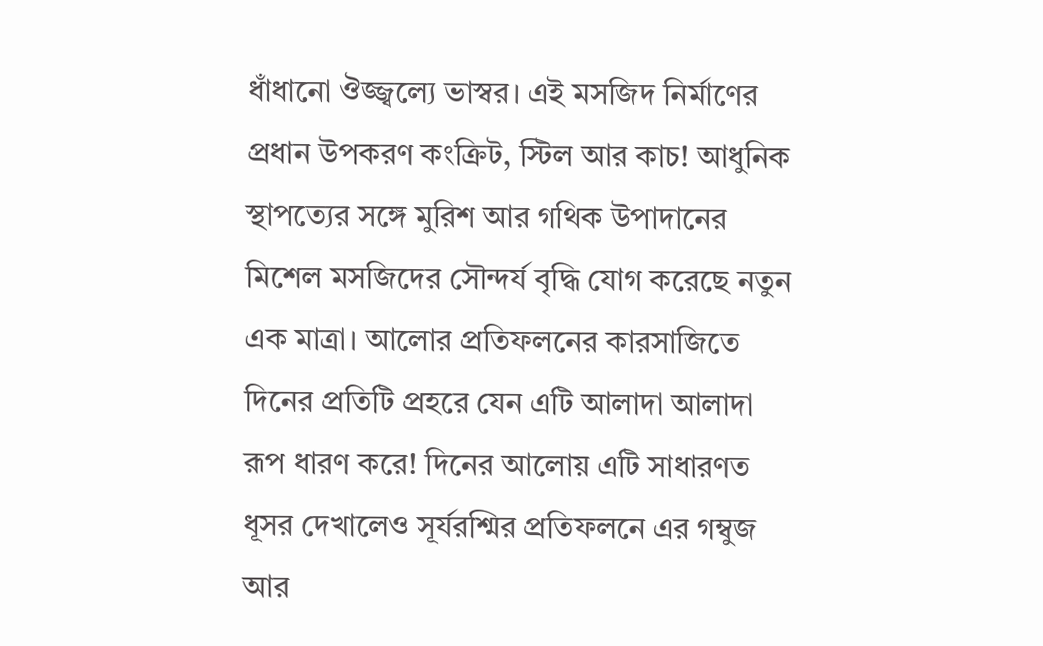ধাঁধানো ঔজ্জ্বল্যে ভাস্বর। এই মসজিদ নির্মাণের প্রধান উপকরণ কংক্রিট, স্টিল আর কাচ! আধুনিক স্থাপত্যের সঙ্গে মুরিশ আর গথিক উপাদানের মিশেল মসজিদের সৌন্দর্য বৃদ্ধি যোগ করেছে নতুন এক মাত্রা। আলোর প্রতিফলনের কারসাজিতে দিনের প্রতিটি প্রহরে যেন এটি আলাদা আলাদা রূপ ধারণ করে! দিনের আলোয় এটি সাধারণত ধূসর দেখালেও সূর্যরশ্মির প্রতিফলনে এর গম্বুজ আর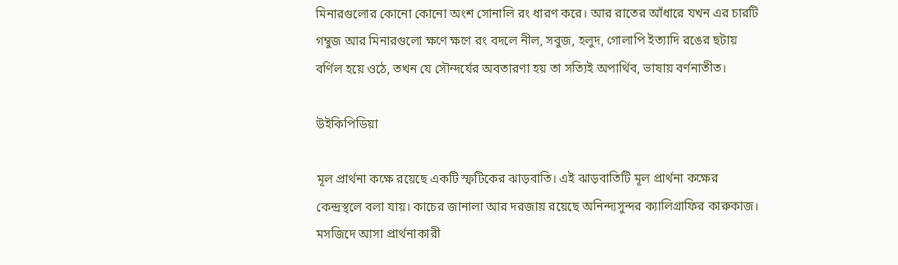মিনারগুলোর কোনো কোনো অংশ সোনালি রং ধারণ করে। আর রাতের আঁধারে যখন এর চারটি গম্বুজ আর মিনারগুলো ক্ষণে ক্ষণে রং বদলে নীল, সবুজ, হলুদ, গোলাপি ইত্যাদি রঙের ছটায় বর্ণিল হয়ে ওঠে, তখন যে সৌন্দর্যের অবতারণা হয় তা সত্যিই অপার্থিব, ভাষায় বর্ণনাতীত।

উইকিপিডিয়া

মূল প্রার্থনা কক্ষে রয়েছে একটি স্ফটিকের ঝাড়বাতি। এই ঝাড়বাতিটি মূল প্রার্থনা কক্ষের কেন্দ্রস্থলে বলা যায়। কাচের জানালা আর দরজায় রয়েছে অনিন্দ্যসুন্দর ক্যালিগ্রাফির কারুকাজ। মসজিদে আসা প্রার্থনাকারী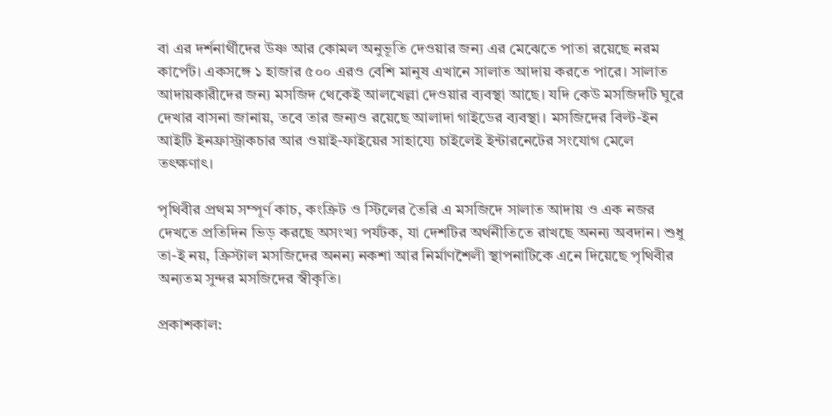বা এর দর্শনার্থীদের উষ্ণ আর কোমল অনুভূতি দেওয়ার জন্য এর মেঝেতে পাতা রয়েছে নরম কার্পেট। একসঙ্গে ১ হাজার ৫০০ এরও বেশি মানুষ এখানে সালাত আদায় করতে পারে। সালাত আদায়কারীদের জন্য মসজিদ থেকেই আলখেল্লা দেওয়ার ব্যবস্থা আছে। যদি কেউ মসজিদটি ঘুরে দেখার বাসনা জানায়, তবে তার জন্যও রয়েছে আলাদা গাইডের ব্যবস্থা। মসজিদের বিল্ট-ইন আইটি ইনফ্রাস্ট্রাকচার আর ওয়াই-ফাইয়ের সাহায্যে চাইলেই ইন্টারনেটের সংযোগ মেলে তৎক্ষণাৎ।

পৃথিবীর প্রথম সম্পূর্ণ কাচ, কংক্রিট ও স্টিলের তৈরি এ মসজিদে সালাত আদায় ও এক নজর দেখতে প্রতিদিন ভিড় করছে অসংখ্য পর্যটক, যা দেশটির অর্থনীতিতে রাখছে অনন্য অবদান। শুধু তা-ই নয়, ক্রিস্টাল মসজিদের অনন্য নকশা আর নির্মাণশৈলী স্থাপনাটিকে এনে দিয়েছে পৃথিবীর অন্যতম সুন্দর মসজিদের স্বীকৃতি।

প্রকাশকাল: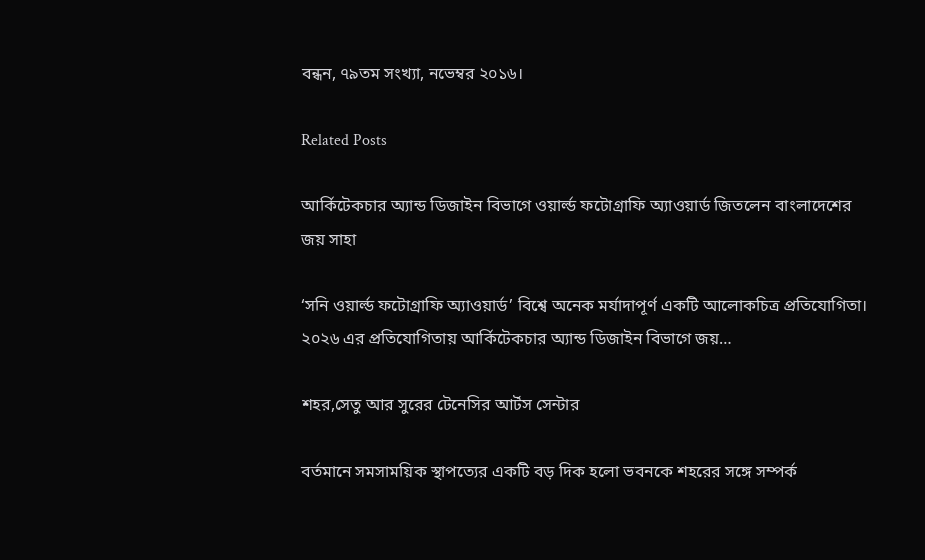বন্ধন, ৭৯তম সংখ্যা, নভেম্বর ২০১৬।

Related Posts

আর্কিটেকচার অ্যান্ড ডিজাইন বিভাগে ওয়ার্ল্ড ফটোগ্রাফি অ্যাওয়ার্ড জিতলেন বাংলাদেশের জয় সাহা

‘সনি ওয়ার্ল্ড ফটোগ্রাফি অ্যাওয়ার্ড’ বিশ্বে অনেক মর্যাদাপূর্ণ একটি আলোকচিত্র প্রতিযোগিতা। ২০২৬ এর প্রতিযোগিতায় আর্কিটেকচার অ্যান্ড ডিজাইন বিভাগে জয়…

শহর,সেতু আর সুরের টেনেসির আর্টস সেন্টার

বর্তমানে সমসাময়িক স্থাপত্যের একটি বড় দিক হলো ভবনকে শহরের সঙ্গে সম্পর্ক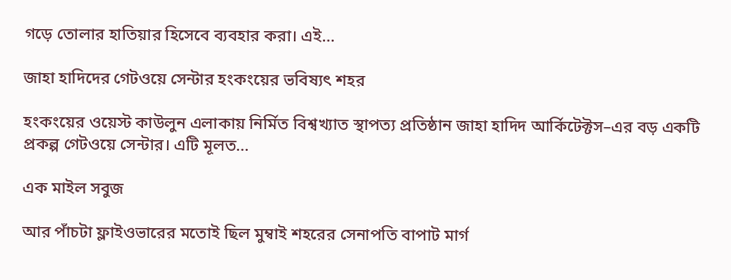গড়ে তোলার হাতিয়ার হিসেবে ব্যবহার করা। এই…

জাহা হাদিদের গেটওয়ে সেন্টার হংকংয়ের ভবিষ্যৎ শহর

হংকংয়ের ওয়েস্ট কাউলুন এলাকায় নির্মিত বিশ্বখ্যাত স্থাপত্য প্রতিষ্ঠান জাহা হাদিদ আর্কিটেক্টস–এর বড় একটি প্রকল্প গেটওয়ে সেন্টার। এটি মূলত…

এক মাইল সবুজ

আর পাঁচটা ফ্লাইওভারের মতোই ছিল মুম্বাই শহরের সেনাপতি বাপাট মার্গ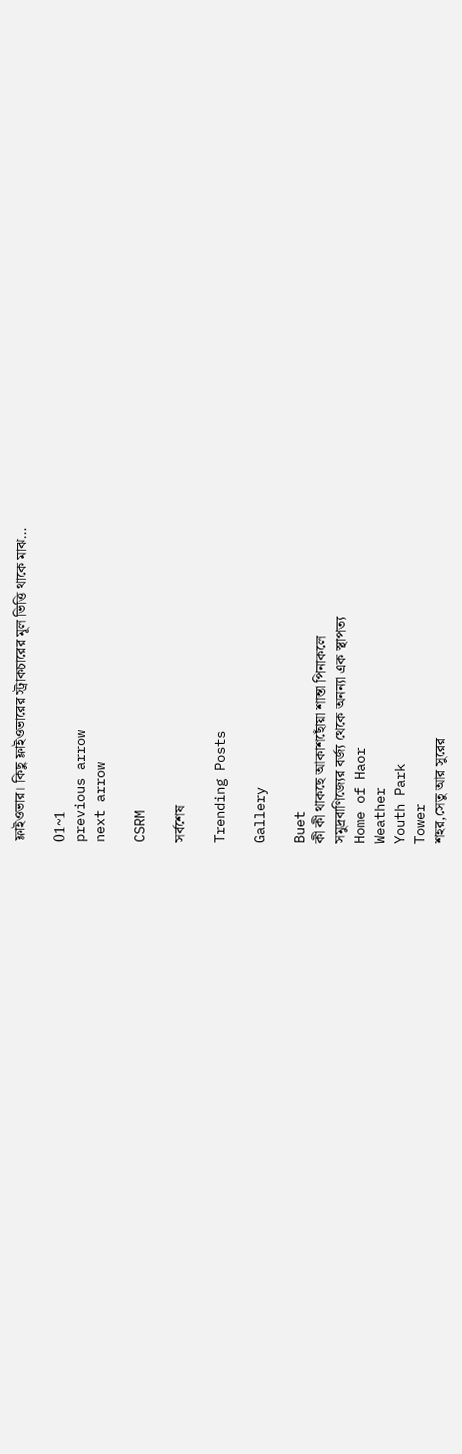ফ্লাইওভার। কিছু ফ্লাইওভারের স্ট্রাকচারের মূল ভিত্তি থাকে মাঝ…

01~1
previous arrow
next arrow

CSRM

সর্বশেষ

Trending Posts

Gallery

Buet
কী কী থাকছে আকাশছোঁয়া শান্তা পিনাকলে
সমুদ্রবাণিজ্যের বর্জ্য থেকে অনন্যা এক স্থাপত্য
Home of Haor
Weather
Youth Park
Tower
শহর,সেতু আর সুরের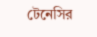টেনেসির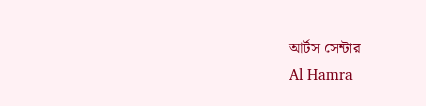আর্টস সেন্টার
Al Hamra